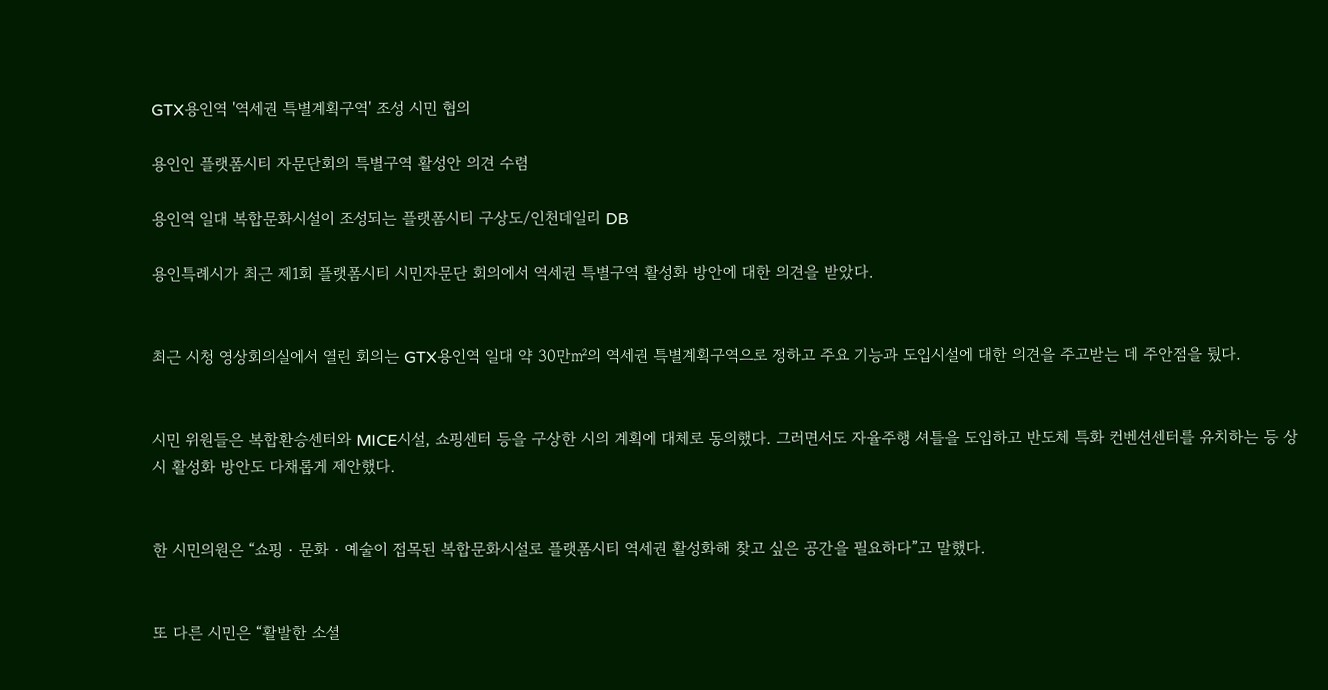GTX용인역 '역세권 특별계획구역' 조성 시민 협의

용인인 플랫폼시티 자문단회의 특별구역 활성안 의견 수렴

용인역 일대 복합문화시설이 조성되는 플랫폼시티 구상도/인천데일리 DB

용인특례시가 최근 제1회 플랫폼시티 시민자문단 회의에서 역세권 특별구역 활성화 방안에 대한 의견을 받았다.


최근 시청 영상회의실에서 열린 회의는 GTX용인역 일대 약 30만㎡의 역세권 특별계획구역으로 정하고 주요 기능과 도입시설에 대한 의견을 주고받는 데 주안점을 뒀다.


시민 위원들은 복합환승센터와 MICE시설, 쇼핑센터 등을 구상한 시의 계획에 대체로 동의했다. 그러면서도 자율주행 셔틀을 도입하고 반도체 특화 컨벤션센터를 유치하는 등 상시 활성화 방안도 다채롭게 제안했다.


한 시민의원은 “쇼핑‧문화‧예술이 접목된 복합문화시설로 플랫폼시티 역세권 활성화해 찾고 싶은 공간을 필요하다”고 말했다.


또 다른 시민은 “활발한 소셜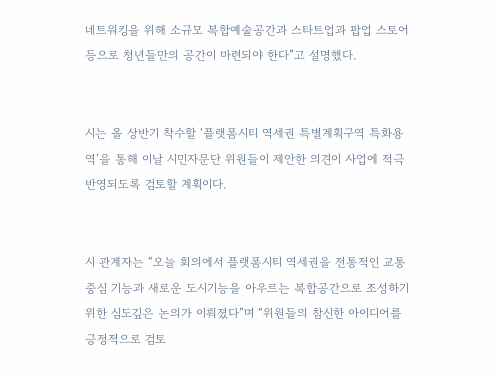네트워킹을 위해 소규모 복합예술공간과 스타트업과 팝업 스토어 등으로 청년들만의 공간이 마련되야 한다”고 설명했다.


시는 올 상반기 착수할 ‘플랫폼시티 역세권 특별계획구역 특화용역’을 통해 이날 시민자문단 위원들이 제안한 의견이 사업에 적극 반영되도록 검토할 계획이다.


시 관계자는 “오늘 회의에서 플랫폼시티 역세권을 전통적인 교통중심 기능과 새로운 도시기능을 아우르는 복합공간으로 조성하기 위한 심도깊은 논의가 이뤄졌다”며 “위원들의 참신한 아이디어를 긍정적으로 검토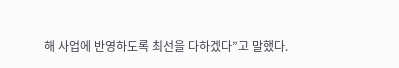해 사업에 반영하도록 최선을 다하겠다”고 말했다.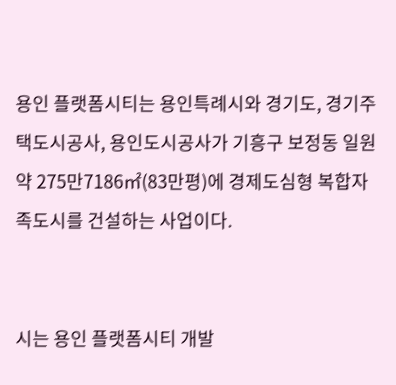용인 플랫폼시티는 용인특례시와 경기도, 경기주택도시공사, 용인도시공사가 기흥구 보정동 일원 약 275만7186㎡(83만평)에 경제도심형 복합자족도시를 건설하는 사업이다.


시는 용인 플랫폼시티 개발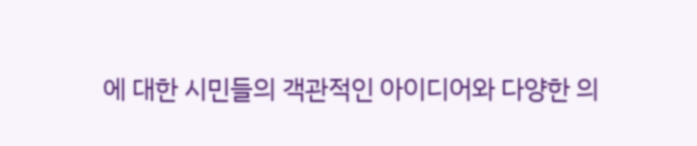에 대한 시민들의 객관적인 아이디어와 다양한 의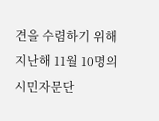견을 수렴하기 위해 지난해 11월 10명의 시민자문단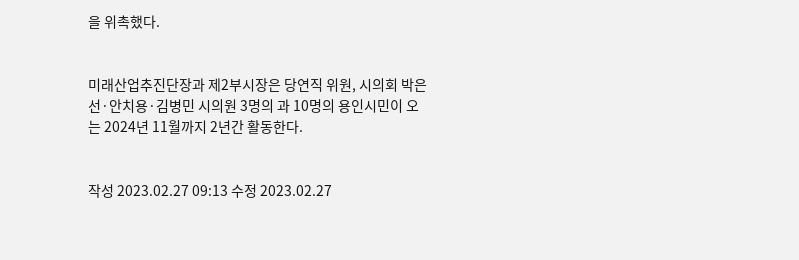을 위촉했다.


미래산업추진단장과 제2부시장은 당연직 위원, 시의회 박은선·안치용·김병민 시의원 3명의 과 10명의 용인시민이 오는 2024년 11월까지 2년간 활동한다.


작성 2023.02.27 09:13 수정 2023.02.27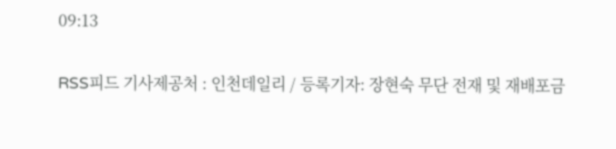09:13

RSS피드 기사제공처 : 인천데일리 / 등록기자: 장현숙 무단 전재 및 재배포금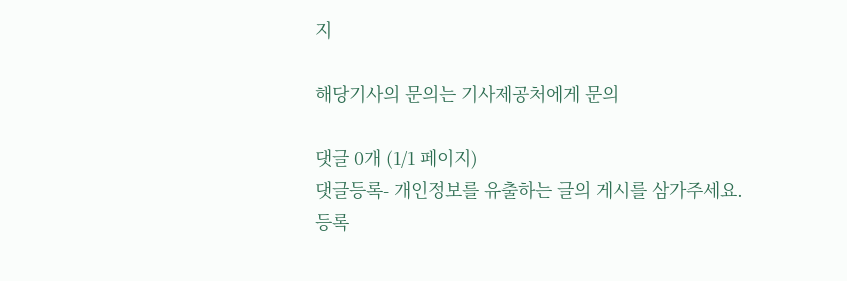지

해당기사의 문의는 기사제공처에게 문의

댓글 0개 (1/1 페이지)
댓글등록- 개인정보를 유출하는 글의 게시를 삼가주세요.
등록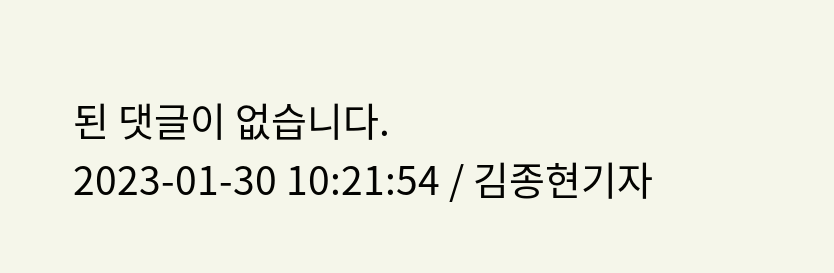된 댓글이 없습니다.
2023-01-30 10:21:54 / 김종현기자